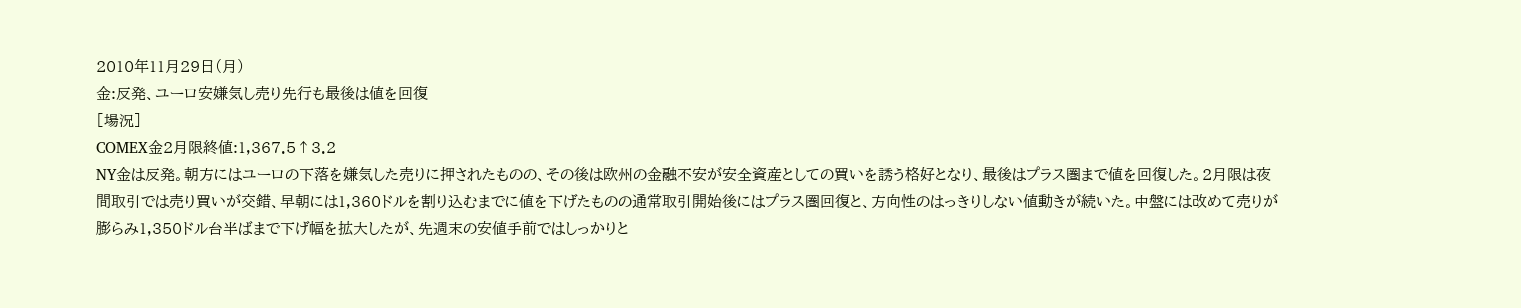2010年11月29日(月)
金:反発、ユーロ安嫌気し売り先行も最後は値を回復
[場況]
COMEX金2月限終値:1,367.5↑3.2
NY金は反発。朝方にはユーロの下落を嫌気した売りに押されたものの、その後は欧州の金融不安が安全資産としての買いを誘う格好となり、最後はプラス圏まで値を回復した。2月限は夜間取引では売り買いが交錯、早朝には1,360ドルを割り込むまでに値を下げたものの通常取引開始後にはプラス圏回復と、方向性のはっきりしない値動きが続いた。中盤には改めて売りが膨らみ1,350ドル台半ばまで下げ幅を拡大したが、先週末の安値手前ではしっかりと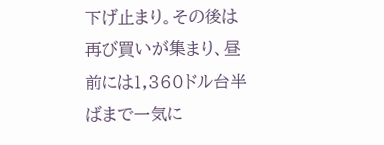下げ止まり。その後は再び買いが集まり、昼前には1,360ドル台半ばまで一気に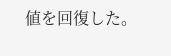値を回復した。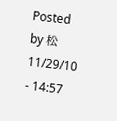Posted by 松 11/29/10 - 14:57